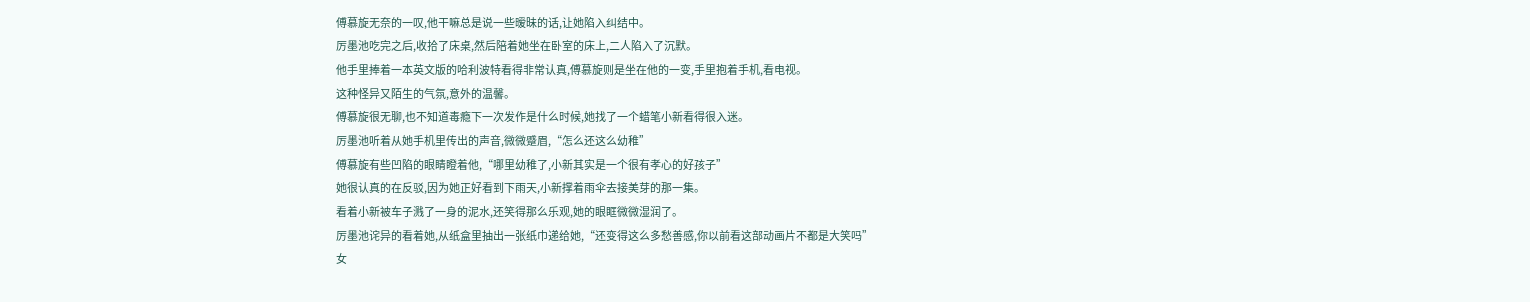傅慕旋无奈的一叹,他干嘛总是说一些暧昧的话,让她陷入纠结中。
厉墨池吃完之后,收拾了床桌,然后陪着她坐在卧室的床上,二人陷入了沉默。
他手里捧着一本英文版的哈利波特看得非常认真,傅慕旋则是坐在他的一变,手里抱着手机,看电视。
这种怪异又陌生的气氛,意外的温馨。
傅慕旋很无聊,也不知道毒瘾下一次发作是什么时候,她找了一个蜡笔小新看得很入迷。
厉墨池听着从她手机里传出的声音,微微蹙眉,“怎么还这么幼稚”
傅慕旋有些凹陷的眼睛瞪着他,“哪里幼稚了,小新其实是一个很有孝心的好孩子”
她很认真的在反驳,因为她正好看到下雨天,小新撑着雨伞去接美芽的那一集。
看着小新被车子溅了一身的泥水,还笑得那么乐观,她的眼眶微微湿润了。
厉墨池诧异的看着她,从纸盒里抽出一张纸巾递给她,“还变得这么多愁善感,你以前看这部动画片不都是大笑吗”
女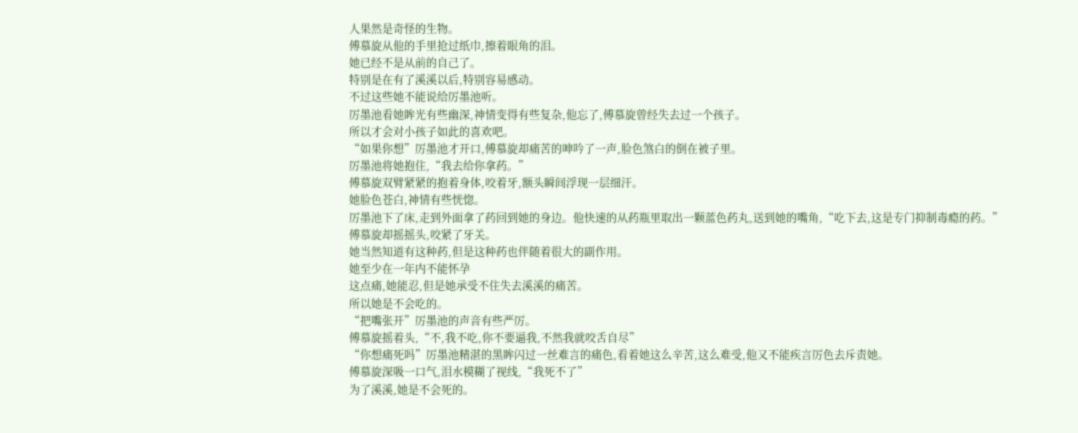人果然是奇怪的生物。
傅慕旋从他的手里抢过纸巾,擦着眼角的泪。
她已经不是从前的自己了。
特别是在有了溪溪以后,特别容易感动。
不过这些她不能说给厉墨池听。
厉墨池看她眸光有些幽深,神情变得有些复杂,他忘了,傅慕旋曾经失去过一个孩子。
所以才会对小孩子如此的喜欢吧。
“如果你想”厉墨池才开口,傅慕旋却痛苦的呻吟了一声,脸色煞白的倒在被子里。
厉墨池将她抱住,“我去给你拿药。”
傅慕旋双臂紧紧的抱着身体,咬着牙,额头瞬间浮现一层细汗。
她脸色苍白,神情有些恍惚。
厉墨池下了床,走到外面拿了药回到她的身边。他快速的从药瓶里取出一颗蓝色药丸,送到她的嘴角,“吃下去,这是专门抑制毒瘾的药。”
傅慕旋却摇摇头,咬紧了牙关。
她当然知道有这种药,但是这种药也伴随着很大的副作用。
她至少在一年内不能怀孕
这点痛,她能忍,但是她承受不住失去溪溪的痛苦。
所以她是不会吃的。
“把嘴张开”厉墨池的声音有些严厉。
傅慕旋摇着头,“不,我不吃,你不要逼我,不然我就咬舌自尽”
“你想痛死吗”厉墨池精湛的黑眸闪过一丝难言的痛色,看着她这么辛苦,这么难受,他又不能疾言厉色去斥责她。
傅慕旋深吸一口气,泪水模糊了视线,“我死不了”
为了溪溪,她是不会死的。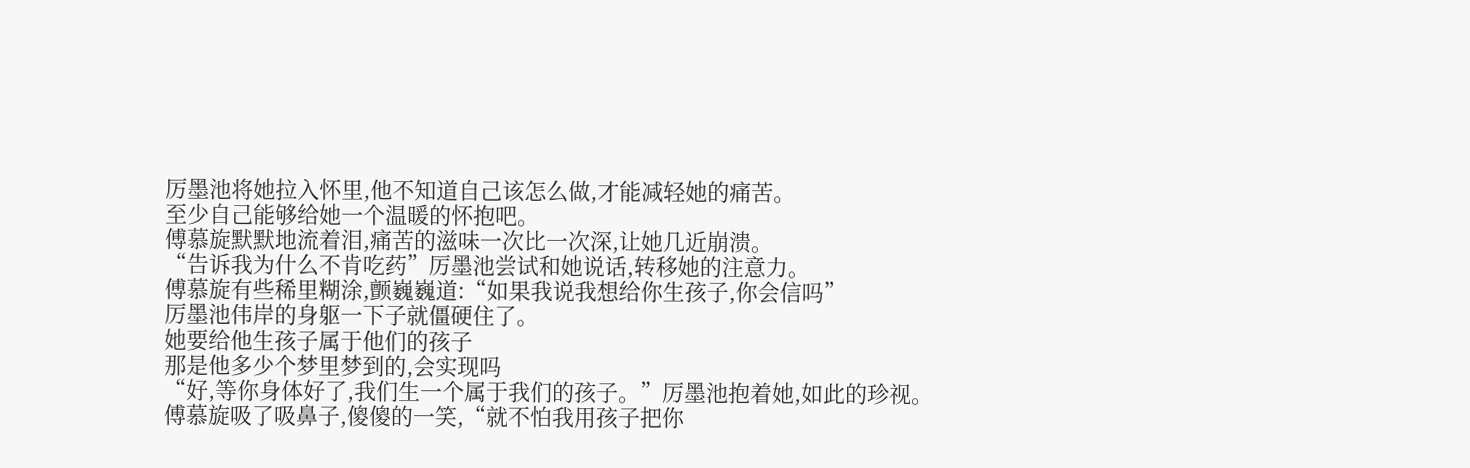厉墨池将她拉入怀里,他不知道自己该怎么做,才能减轻她的痛苦。
至少自己能够给她一个温暖的怀抱吧。
傅慕旋默默地流着泪,痛苦的滋味一次比一次深,让她几近崩溃。
“告诉我为什么不肯吃药”厉墨池尝试和她说话,转移她的注意力。
傅慕旋有些稀里糊涂,颤巍巍道:“如果我说我想给你生孩子,你会信吗”
厉墨池伟岸的身躯一下子就僵硬住了。
她要给他生孩子属于他们的孩子
那是他多少个梦里梦到的,会实现吗
“好,等你身体好了,我们生一个属于我们的孩子。”厉墨池抱着她,如此的珍视。
傅慕旋吸了吸鼻子,傻傻的一笑,“就不怕我用孩子把你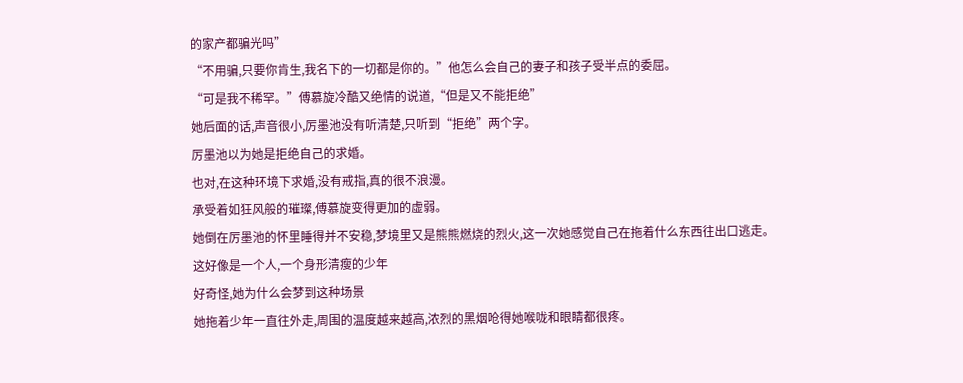的家产都骗光吗”
“不用骗,只要你肯生,我名下的一切都是你的。”他怎么会自己的妻子和孩子受半点的委屈。
“可是我不稀罕。”傅慕旋冷酷又绝情的说道,“但是又不能拒绝”
她后面的话,声音很小,厉墨池没有听清楚,只听到“拒绝”两个字。
厉墨池以为她是拒绝自己的求婚。
也对,在这种环境下求婚,没有戒指,真的很不浪漫。
承受着如狂风般的璀璨,傅慕旋变得更加的虚弱。
她倒在厉墨池的怀里睡得并不安稳,梦境里又是熊熊燃烧的烈火,这一次她感觉自己在拖着什么东西往出口逃走。
这好像是一个人,一个身形清瘦的少年
好奇怪,她为什么会梦到这种场景
她拖着少年一直往外走,周围的温度越来越高,浓烈的黑烟呛得她喉咙和眼睛都很疼。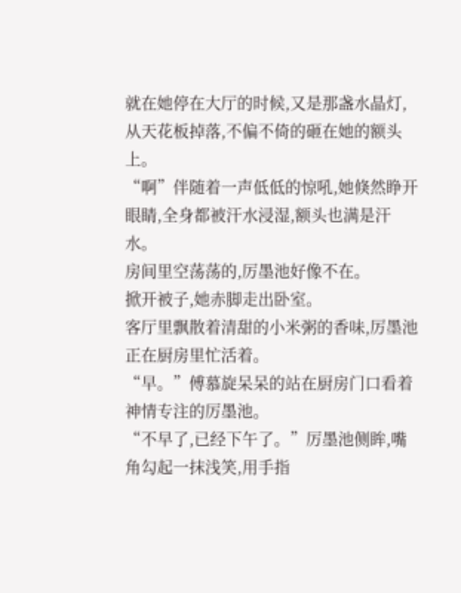就在她停在大厅的时候,又是那盏水晶灯,从天花板掉落,不偏不倚的砸在她的额头上。
“啊”伴随着一声低低的惊吼,她倏然睁开眼睛,全身都被汗水浸湿,额头也满是汗水。
房间里空荡荡的,厉墨池好像不在。
掀开被子,她赤脚走出卧室。
客厅里飘散着清甜的小米粥的香味,厉墨池正在厨房里忙活着。
“早。”傅慕旋呆呆的站在厨房门口看着神情专注的厉墨池。
“不早了,已经下午了。”厉墨池侧眸,嘴角勾起一抹浅笑,用手指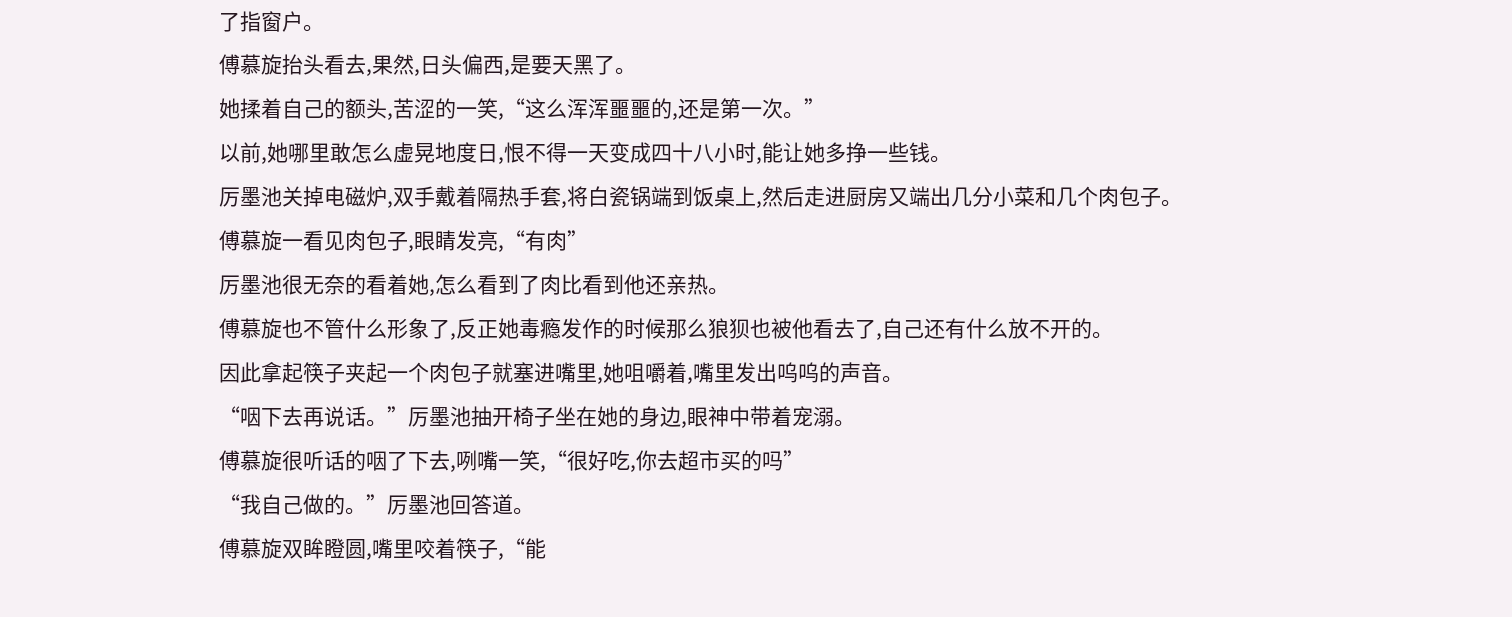了指窗户。
傅慕旋抬头看去,果然,日头偏西,是要天黑了。
她揉着自己的额头,苦涩的一笑,“这么浑浑噩噩的,还是第一次。”
以前,她哪里敢怎么虚晃地度日,恨不得一天变成四十八小时,能让她多挣一些钱。
厉墨池关掉电磁炉,双手戴着隔热手套,将白瓷锅端到饭桌上,然后走进厨房又端出几分小菜和几个肉包子。
傅慕旋一看见肉包子,眼睛发亮,“有肉”
厉墨池很无奈的看着她,怎么看到了肉比看到他还亲热。
傅慕旋也不管什么形象了,反正她毒瘾发作的时候那么狼狈也被他看去了,自己还有什么放不开的。
因此拿起筷子夹起一个肉包子就塞进嘴里,她咀嚼着,嘴里发出呜呜的声音。
“咽下去再说话。”厉墨池抽开椅子坐在她的身边,眼神中带着宠溺。
傅慕旋很听话的咽了下去,咧嘴一笑,“很好吃,你去超市买的吗”
“我自己做的。”厉墨池回答道。
傅慕旋双眸瞪圆,嘴里咬着筷子,“能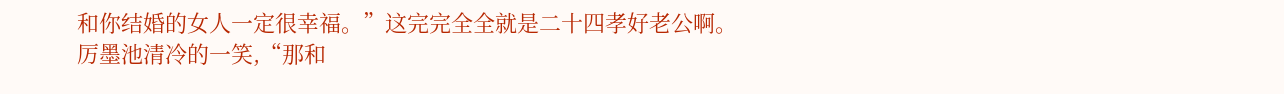和你结婚的女人一定很幸福。”这完完全全就是二十四孝好老公啊。
厉墨池清冷的一笑,“那和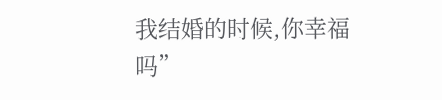我结婚的时候,你幸福吗”